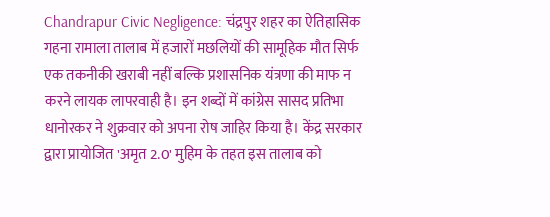Chandrapur Civic Negligence: चंद्रपुर शहर का ऐतिहासिक गहना रामाला तालाब में हजारों मछलियों की सामूहिक मौत सिर्फ एक तकनीकी खराबी नहीं बल्कि प्रशासनिक यंत्रणा की माफ न करने लायक लापरवाही है। इन शब्दों में कांग्रेस सासद प्रतिभा धानोरकर ने शुक्रवार को अपना रोष जाहिर किया है। केंद्र सरकार द्वारा प्रायोजित 'अमृत 2.0' मुहिम के तहत इस तालाब को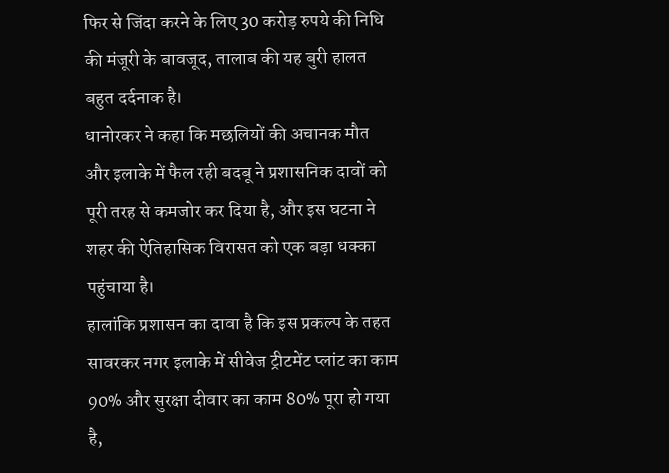फिर से जिंदा करने के लिए 30 करोड़ रुपये की निधि की मंजूरी के बावजूद, तालाब की यह बुरी हालत बहुत दर्दनाक है।
धानोरकर ने कहा कि मछलियों की अचानक मौत और इलाके में फैल रही बदबू ने प्रशासनिक दावों को पूरी तरह से कमजोर कर दिया है, और इस घटना ने शहर की ऐतिहासिक विरासत को एक बड़ा धक्का पहुंचाया है।
हालांकि प्रशासन का दावा है कि इस प्रकल्प के तहत सावरकर नगर इलाके में सीवेज ट्रीटमेंट प्लांट का काम 90% और सुरक्षा दीवार का काम 80% पूरा हो गया है,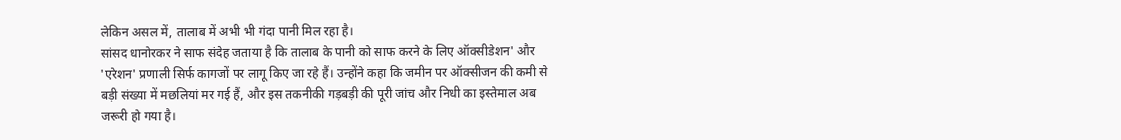लेकिन असल में, तालाब में अभी भी गंदा पानी मिल रहा है।
सांसद धानोरकर ने साफ संदेह जताया है कि तालाब के पानी को साफ करने के लिए ऑक्सीडेशन' और 'एरेशन' प्रणाली सिर्फ कागजों पर लागू किए जा रहे हैं। उन्होंने कहा कि जमीन पर ऑक्सीजन की कमी से बड़ी संख्या में मछलियां मर गई हैं, और इस तकनीकी गड़बड़ी की पूरी जांच और निधी का इस्तेमाल अब जरूरी हो गया है।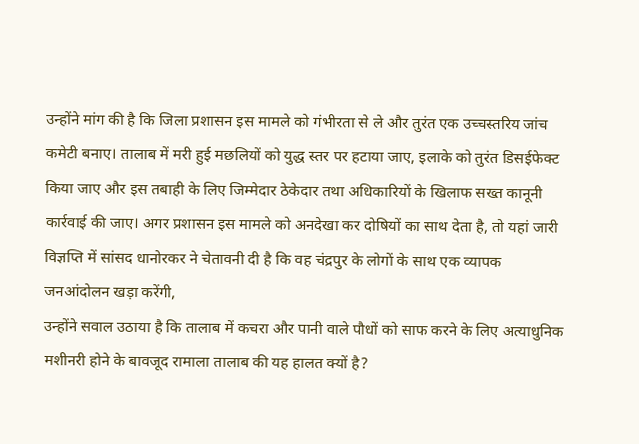उन्होंने मांग की है कि जिला प्रशासन इस मामले को गंभीरता से ले और तुरंत एक उच्चस्तरिय जांच कमेटी बनाए। तालाब में मरी हुई मछलियों को युद्ध स्तर पर हटाया जाए, इलाके को तुरंत डिसईफेक्ट किया जाए और इस तबाही के लिए जिम्मेदार ठेकेदार तथा अधिकारियों के खिलाफ सख्त कानूनी कार्रवाई की जाए। अगर प्रशासन इस मामले को अनदेखा कर दोषियों का साथ देता है, तो यहां जारी विज्ञप्ति में सांसद धानोरकर ने चेतावनी दी है कि वह चंद्रपुर के लोगों के साथ एक व्यापक जनआंदोलन खड़ा करेंगी,
उन्होंने सवाल उठाया है कि तालाब में कचरा और पानी वाले पौधों को साफ करने के लिए अत्याधुनिक मशीनरी होने के बावजूद रामाला तालाब की यह हालत क्यों है?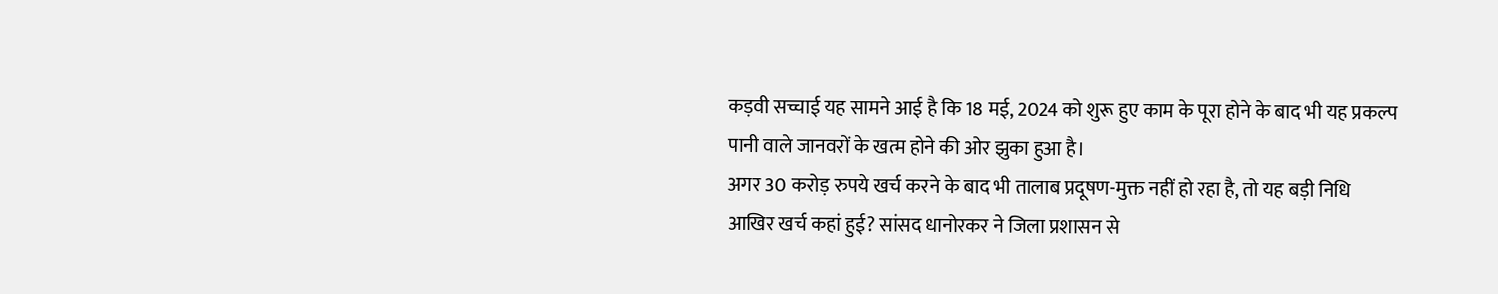कड़वी सच्चाई यह सामने आई है कि 18 मई, 2024 को शुरू हुए काम के पूरा होने के बाद भी यह प्रकल्प पानी वाले जानवरों के खत्म होने की ओर झुका हुआ है।
अगर 30 करोड़ रुपये खर्च करने के बाद भी तालाब प्रदूषण-मुक्त नहीं हो रहा है, तो यह बड़ी निधि आखिर खर्च कहां हुई? सांसद धानोरकर ने जिला प्रशासन से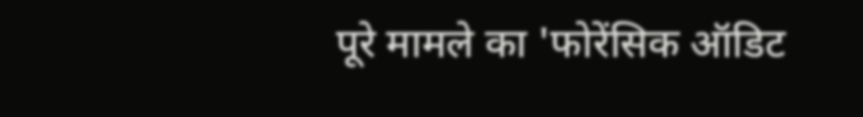पूरे मामले का 'फोरेंसिक ऑडिट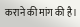कराने की मांग की है।